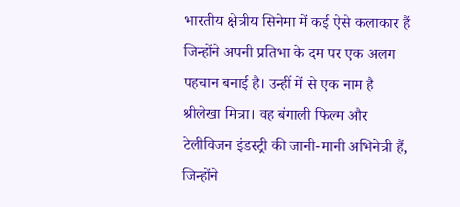भारतीय क्षेत्रीय सिनेमा में कई ऐसे कलाकार हैं जिन्होंने अपनी प्रतिभा के दम पर एक अलग पहचान बनाई है। उन्हीं में से एक नाम है श्रीलेखा मित्रा। वह बंगाली फिल्म और टेलीविजन इंडस्ट्री की जानी-मानी अभिनेत्री हैं, जिन्होंने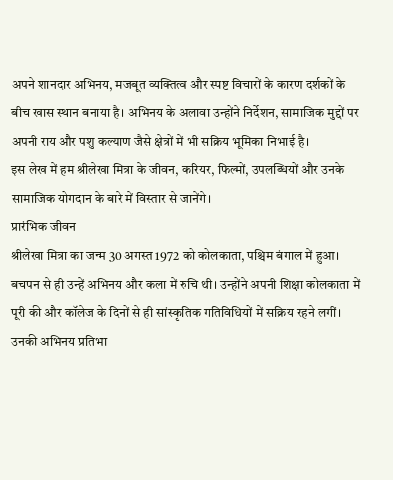अपने शानदार अभिनय, मजबूत व्यक्तित्व और स्पष्ट विचारों के कारण दर्शकों के बीच खास स्थान बनाया है। अभिनय के अलावा उन्होंने निर्देशन, सामाजिक मुद्दों पर अपनी राय और पशु कल्याण जैसे क्षेत्रों में भी सक्रिय भूमिका निभाई है।
इस लेख में हम श्रीलेखा मित्रा के जीवन, करियर, फिल्मों, उपलब्धियों और उनके सामाजिक योगदान के बारे में विस्तार से जानेंगे।
प्रारंभिक जीवन
श्रीलेखा मित्रा का जन्म 30 अगस्त 1972 को कोलकाता, पश्चिम बंगाल में हुआ। बचपन से ही उन्हें अभिनय और कला में रुचि थी। उन्होंने अपनी शिक्षा कोलकाता में पूरी की और कॉलेज के दिनों से ही सांस्कृतिक गतिविधियों में सक्रिय रहने लगीं।
उनकी अभिनय प्रतिभा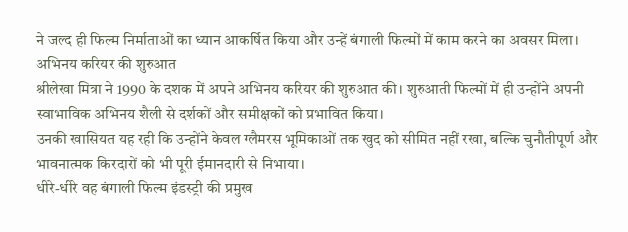ने जल्द ही फिल्म निर्माताओं का ध्यान आकर्षित किया और उन्हें बंगाली फिल्मों में काम करने का अवसर मिला।
अभिनय करियर की शुरुआत
श्रीलेखा मित्रा ने 1990 के दशक में अपने अभिनय करियर की शुरुआत की। शुरुआती फिल्मों में ही उन्होंने अपनी स्वाभाविक अभिनय शैली से दर्शकों और समीक्षकों को प्रभावित किया।
उनकी खासियत यह रही कि उन्होंने केवल ग्लैमरस भूमिकाओं तक खुद को सीमित नहीं रखा, बल्कि चुनौतीपूर्ण और भावनात्मक किरदारों को भी पूरी ईमानदारी से निभाया।
धीरे-धीरे वह बंगाली फिल्म इंडस्ट्री की प्रमुख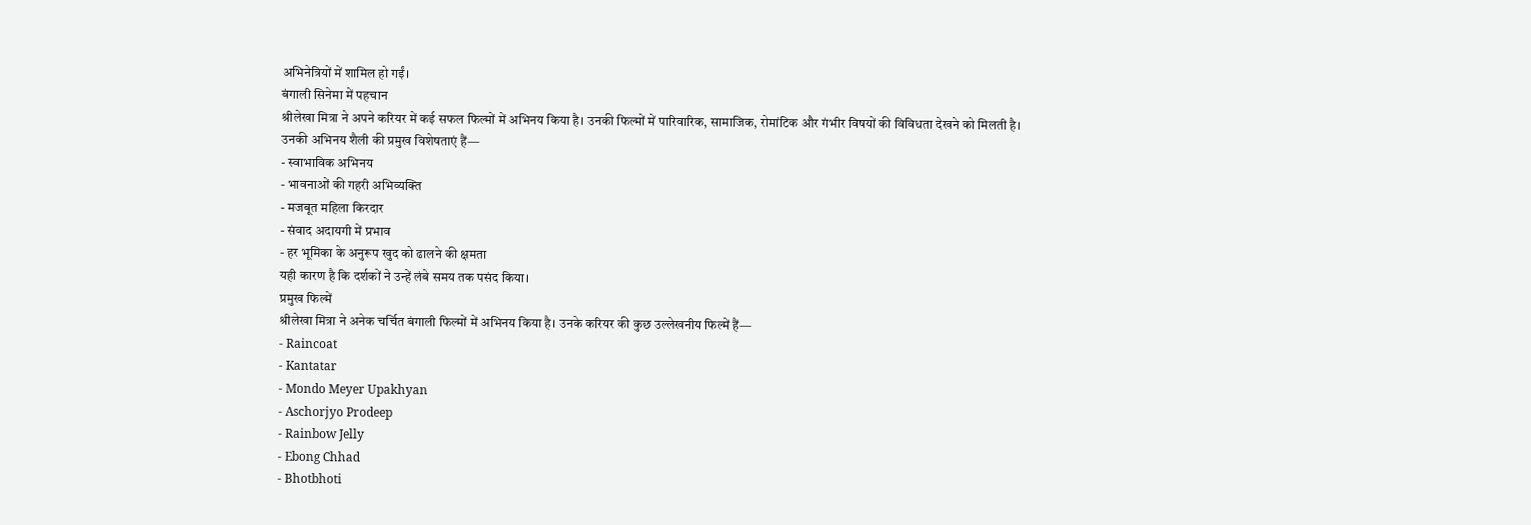अभिनेत्रियों में शामिल हो गईं।
बंगाली सिनेमा में पहचान
श्रीलेखा मित्रा ने अपने करियर में कई सफल फिल्मों में अभिनय किया है। उनकी फिल्मों में पारिवारिक, सामाजिक, रोमांटिक और गंभीर विषयों की विविधता देखने को मिलती है।
उनकी अभिनय शैली की प्रमुख विशेषताएं हैं—
- स्वाभाविक अभिनय
- भावनाओं की गहरी अभिव्यक्ति
- मजबूत महिला किरदार
- संवाद अदायगी में प्रभाव
- हर भूमिका के अनुरूप खुद को ढालने की क्षमता
यही कारण है कि दर्शकों ने उन्हें लंबे समय तक पसंद किया।
प्रमुख फिल्में
श्रीलेखा मित्रा ने अनेक चर्चित बंगाली फिल्मों में अभिनय किया है। उनके करियर की कुछ उल्लेखनीय फिल्में हैं—
- Raincoat
- Kantatar
- Mondo Meyer Upakhyan
- Aschorjyo Prodeep
- Rainbow Jelly
- Ebong Chhad
- Bhotbhoti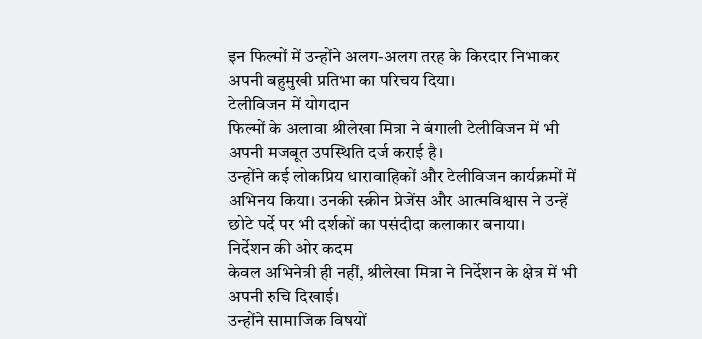इन फिल्मों में उन्होंने अलग-अलग तरह के किरदार निभाकर अपनी बहुमुखी प्रतिभा का परिचय दिया।
टेलीविजन में योगदान
फिल्मों के अलावा श्रीलेखा मित्रा ने बंगाली टेलीविजन में भी अपनी मजबूत उपस्थिति दर्ज कराई है।
उन्होंने कई लोकप्रिय धारावाहिकों और टेलीविजन कार्यक्रमों में अभिनय किया। उनकी स्क्रीन प्रेजेंस और आत्मविश्वास ने उन्हें छोटे पर्दे पर भी दर्शकों का पसंदीदा कलाकार बनाया।
निर्देशन की ओर कदम
केवल अभिनेत्री ही नहीं, श्रीलेखा मित्रा ने निर्देशन के क्षेत्र में भी अपनी रुचि दिखाई।
उन्होंने सामाजिक विषयों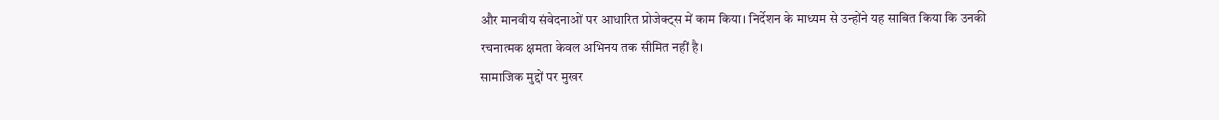और मानवीय संवेदनाओं पर आधारित प्रोजेक्ट्स में काम किया। निर्देशन के माध्यम से उन्होंने यह साबित किया कि उनकी रचनात्मक क्षमता केवल अभिनय तक सीमित नहीं है।
सामाजिक मुद्दों पर मुखर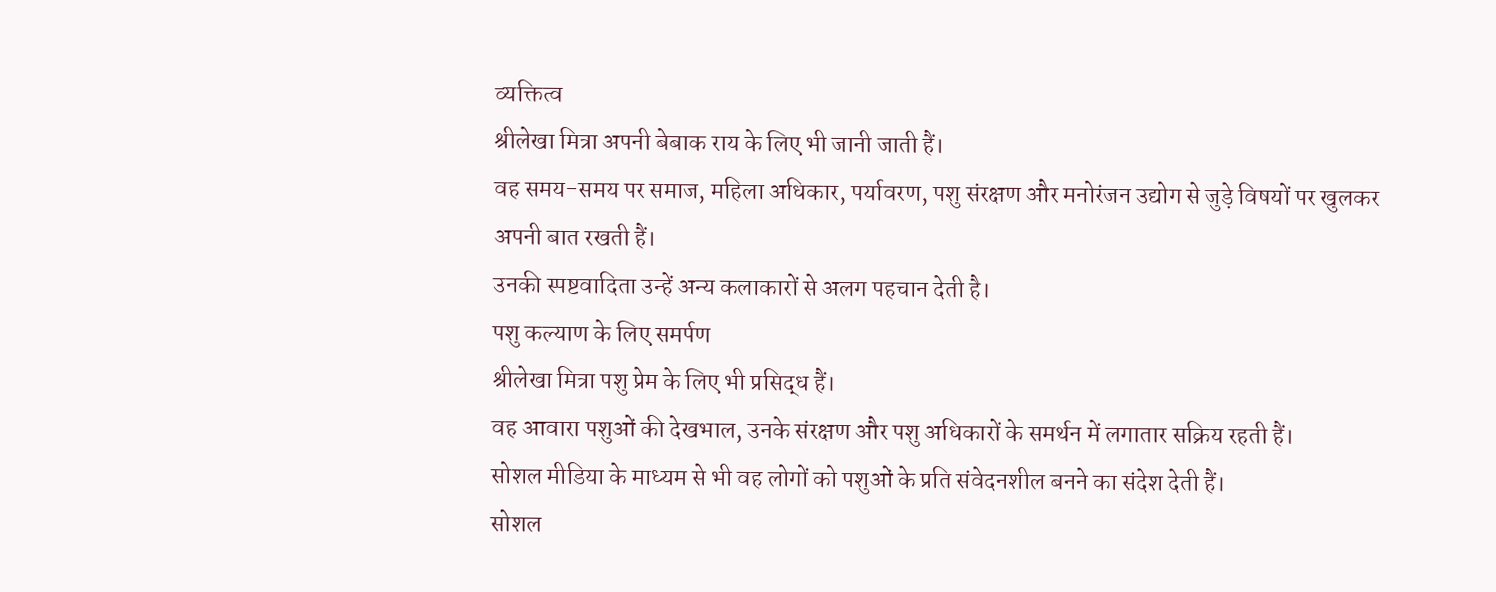व्यक्तित्व
श्रीलेखा मित्रा अपनी बेबाक राय के लिए भी जानी जाती हैं।
वह समय-समय पर समाज, महिला अधिकार, पर्यावरण, पशु संरक्षण और मनोरंजन उद्योग से जुड़े विषयों पर खुलकर अपनी बात रखती हैं।
उनकी स्पष्टवादिता उन्हें अन्य कलाकारों से अलग पहचान देती है।
पशु कल्याण के लिए समर्पण
श्रीलेखा मित्रा पशु प्रेम के लिए भी प्रसिद्ध हैं।
वह आवारा पशुओं की देखभाल, उनके संरक्षण और पशु अधिकारों के समर्थन में लगातार सक्रिय रहती हैं।
सोशल मीडिया के माध्यम से भी वह लोगों को पशुओं के प्रति संवेदनशील बनने का संदेश देती हैं।
सोशल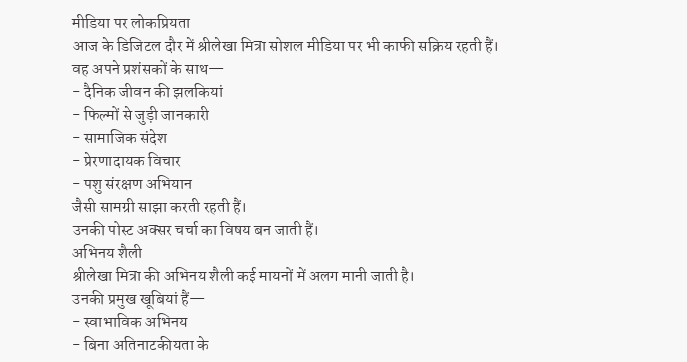मीडिया पर लोकप्रियता
आज के डिजिटल दौर में श्रीलेखा मित्रा सोशल मीडिया पर भी काफी सक्रिय रहती हैं।
वह अपने प्रशंसकों के साथ—
- दैनिक जीवन की झलकियां
- फिल्मों से जुड़ी जानकारी
- सामाजिक संदेश
- प्रेरणादायक विचार
- पशु संरक्षण अभियान
जैसी सामग्री साझा करती रहती हैं।
उनकी पोस्ट अक्सर चर्चा का विषय बन जाती हैं।
अभिनय शैली
श्रीलेखा मित्रा की अभिनय शैली कई मायनों में अलग मानी जाती है।
उनकी प्रमुख खूबियां हैं—
- स्वाभाविक अभिनय
- बिना अतिनाटकीयता के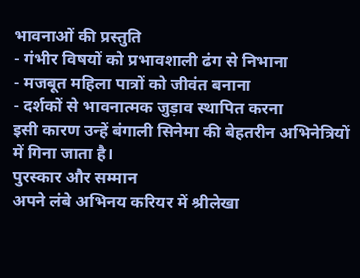भावनाओं की प्रस्तुति
- गंभीर विषयों को प्रभावशाली ढंग से निभाना
- मजबूत महिला पात्रों को जीवंत बनाना
- दर्शकों से भावनात्मक जुड़ाव स्थापित करना
इसी कारण उन्हें बंगाली सिनेमा की बेहतरीन अभिनेत्रियों में गिना जाता है।
पुरस्कार और सम्मान
अपने लंबे अभिनय करियर में श्रीलेखा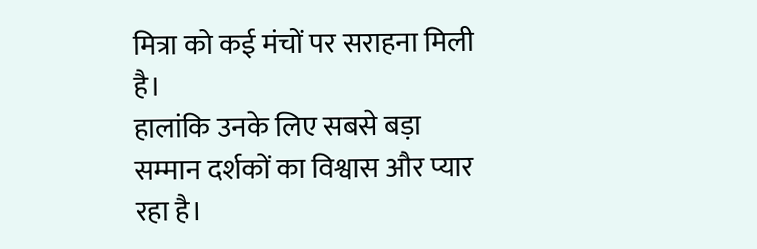मित्रा को कई मंचों पर सराहना मिली है।
हालांकि उनके लिए सबसे बड़ा सम्मान दर्शकों का विश्वास और प्यार रहा है।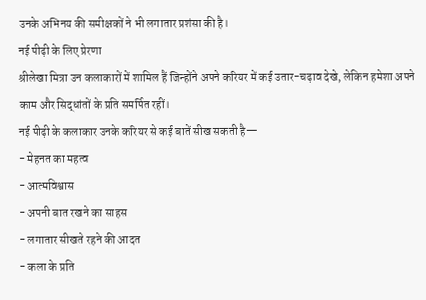उनके अभिनय की समीक्षकों ने भी लगातार प्रशंसा की है।
नई पीढ़ी के लिए प्रेरणा
श्रीलेखा मित्रा उन कलाकारों में शामिल हैं जिन्होंने अपने करियर में कई उतार-चढ़ाव देखे, लेकिन हमेशा अपने काम और सिद्धांतों के प्रति समर्पित रहीं।
नई पीढ़ी के कलाकार उनके करियर से कई बातें सीख सकती है—
- मेहनत का महत्व
- आत्मविश्वास
- अपनी बात रखने का साहस
- लगातार सीखते रहने की आदत
- कला के प्रति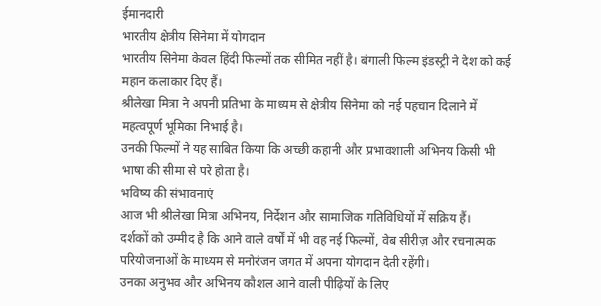ईमानदारी
भारतीय क्षेत्रीय सिनेमा में योगदान
भारतीय सिनेमा केवल हिंदी फिल्मों तक सीमित नहीं है। बंगाली फिल्म इंडस्ट्री ने देश को कई महान कलाकार दिए हैं।
श्रीलेखा मित्रा ने अपनी प्रतिभा के माध्यम से क्षेत्रीय सिनेमा को नई पहचान दिलाने में महत्वपूर्ण भूमिका निभाई है।
उनकी फिल्मों ने यह साबित किया कि अच्छी कहानी और प्रभावशाली अभिनय किसी भी भाषा की सीमा से परे होता है।
भविष्य की संभावनाएं
आज भी श्रीलेखा मित्रा अभिनय, निर्देशन और सामाजिक गतिविधियों में सक्रिय हैं।
दर्शकों को उम्मीद है कि आने वाले वर्षों में भी वह नई फिल्मों, वेब सीरीज़ और रचनात्मक परियोजनाओं के माध्यम से मनोरंजन जगत में अपना योगदान देती रहेंगी।
उनका अनुभव और अभिनय कौशल आने वाली पीढ़ियों के लिए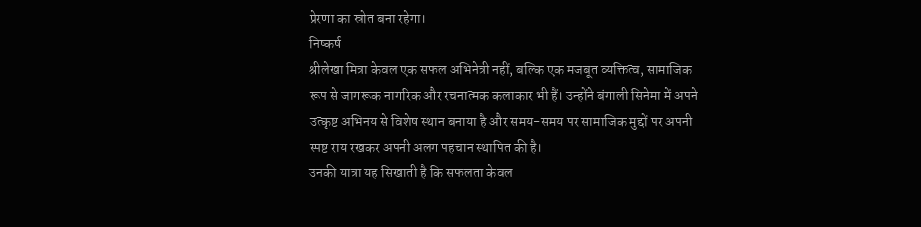प्रेरणा का स्रोत बना रहेगा।
निष्कर्ष
श्रीलेखा मित्रा केवल एक सफल अभिनेत्री नहीं, बल्कि एक मजबूत व्यक्तित्व, सामाजिक रूप से जागरूक नागरिक और रचनात्मक कलाकार भी हैं। उन्होंने बंगाली सिनेमा में अपने उत्कृष्ट अभिनय से विशेष स्थान बनाया है और समय-समय पर सामाजिक मुद्दों पर अपनी स्पष्ट राय रखकर अपनी अलग पहचान स्थापित की है।
उनकी यात्रा यह सिखाती है कि सफलता केवल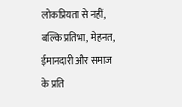लोकप्रियता से नहीं, बल्कि प्रतिभा, मेहनत, ईमानदारी और समाज के प्रति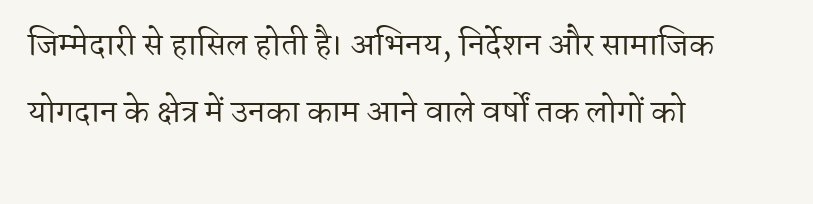जिम्मेदारी से हासिल होती है। अभिनय, निर्देशन और सामाजिक योगदान के क्षेत्र में उनका काम आने वाले वर्षों तक लोगों को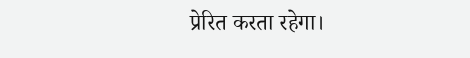प्रेरित करता रहेगा।